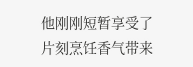他刚刚短暂享受了片刻烹饪香气带来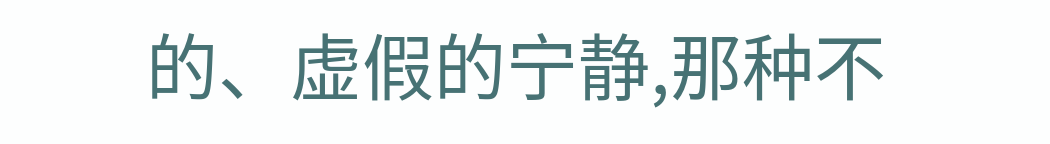的、虚假的宁静,那种不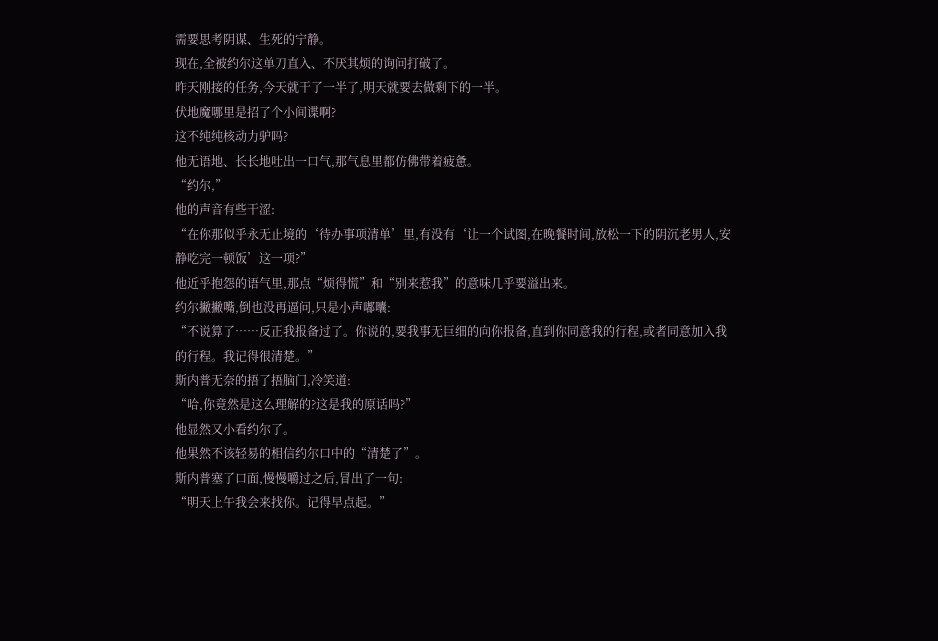需要思考阴谋、生死的宁静。
现在,全被约尔这单刀直入、不厌其烦的询问打破了。
昨天刚接的任务,今天就干了一半了,明天就要去做剩下的一半。
伏地魔哪里是招了个小间谍啊?
这不纯纯核动力驴吗?
他无语地、长长地吐出一口气,那气息里都仿佛带着疲惫。
“约尔,”
他的声音有些干涩:
“在你那似乎永无止境的‘待办事项清单’里,有没有‘让一个试图,在晚餐时间,放松一下的阴沉老男人,安静吃完一顿饭’这一项?”
他近乎抱怨的语气里,那点“烦得慌”和“别来惹我”的意味几乎要溢出来。
约尔撇撇嘴,倒也没再逼问,只是小声嘟囔:
“不说算了……反正我报备过了。你说的,要我事无巨细的向你报备,直到你同意我的行程,或者同意加入我的行程。我记得很清楚。”
斯内普无奈的捂了捂脑门,冷笑道:
“哈,你竟然是这么理解的?这是我的原话吗?”
他显然又小看约尔了。
他果然不该轻易的相信约尔口中的“清楚了”。
斯内普塞了口面,慢慢嚼过之后,冒出了一句:
“明天上午我会来找你。记得早点起。”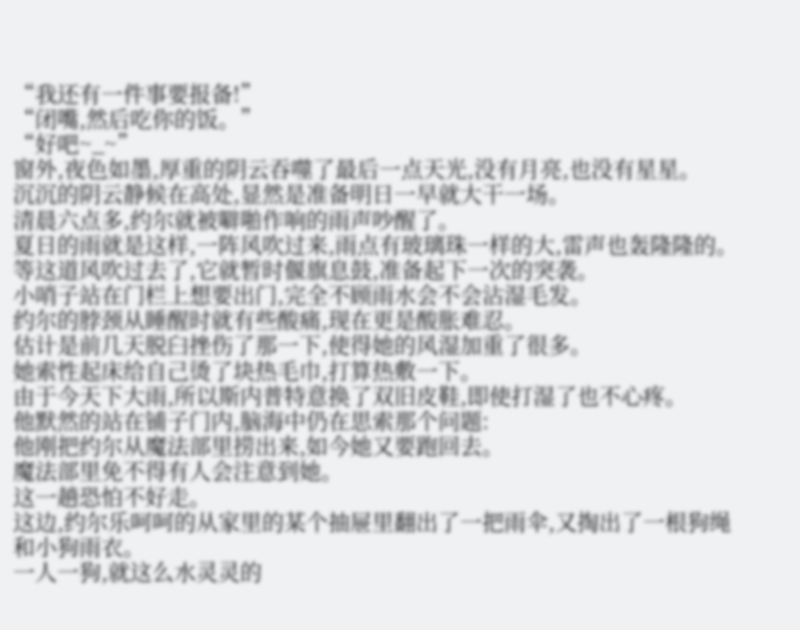“我还有一件事要报备!”
“闭嘴,然后吃你的饭。”
“好吧~_~”
窗外,夜色如墨,厚重的阴云吞噬了最后一点天光,没有月亮,也没有星星。
沉沉的阴云静候在高处,显然是准备明日一早就大干一场。
清晨六点多,约尔就被噼啪作响的雨声吵醒了。
夏日的雨就是这样,一阵风吹过来,雨点有玻璃珠一样的大,雷声也轰隆隆的。
等这道风吹过去了,它就暂时偃旗息鼓,准备起下一次的突袭。
小哨子站在门栏上想要出门,完全不顾雨水会不会沾湿毛发。
约尔的脖颈从睡醒时就有些酸痛,现在更是酸胀难忍。
估计是前几天脱臼挫伤了那一下,使得她的风湿加重了很多。
她索性起床给自己烫了块热毛巾,打算热敷一下。
由于今天下大雨,所以斯内普特意换了双旧皮鞋,即使打湿了也不心疼。
他默然的站在铺子门内,脑海中仍在思索那个问题:
他刚把约尔从魔法部里捞出来,如今她又要跑回去。
魔法部里免不得有人会注意到她。
这一趟恐怕不好走。
这边,约尔乐呵呵的从家里的某个抽屉里翻出了一把雨伞,又掏出了一根狗绳和小狗雨衣。
一人一狗,就这么水灵灵的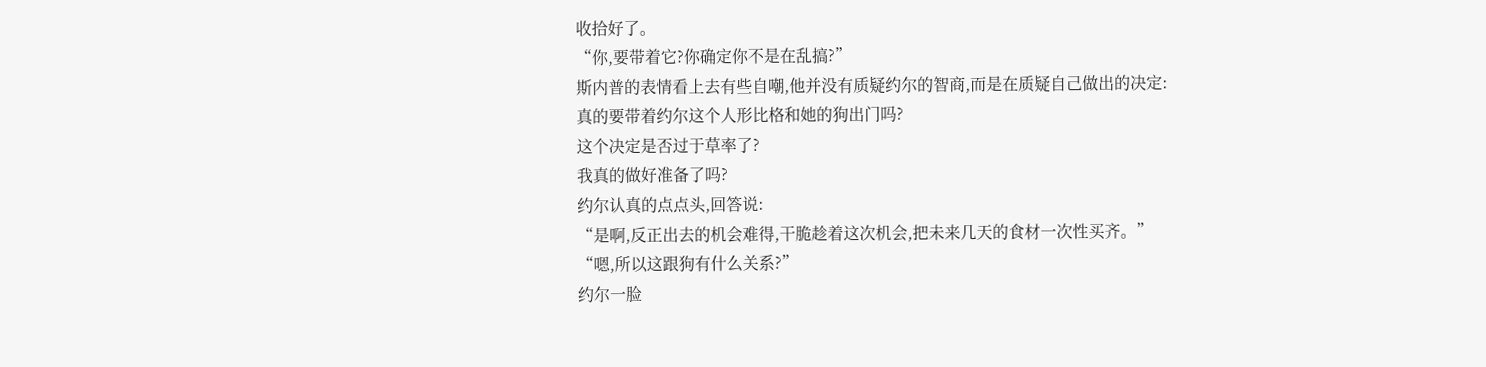收拾好了。
“你,要带着它?你确定你不是在乱搞?”
斯内普的表情看上去有些自嘲,他并没有质疑约尔的智商,而是在质疑自己做出的决定:
真的要带着约尔这个人形比格和她的狗出门吗?
这个决定是否过于草率了?
我真的做好准备了吗?
约尔认真的点点头,回答说:
“是啊,反正出去的机会难得,干脆趁着这次机会,把未来几天的食材一次性买齐。”
“嗯,所以这跟狗有什么关系?”
约尔一脸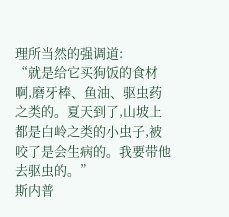理所当然的强调道:
“就是给它买狗饭的食材啊,磨牙棒、鱼油、驱虫药之类的。夏天到了,山坡上都是白岭之类的小虫子,被咬了是会生病的。我要带他去驱虫的。”
斯内普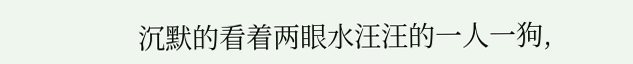沉默的看着两眼水汪汪的一人一狗,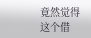竟然觉得这个借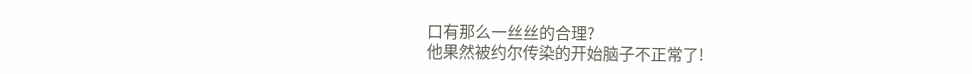口有那么一丝丝的合理?
他果然被约尔传染的开始脑子不正常了!